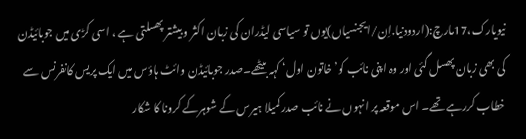نیویارک،17مارچ:(اردودنیا.اِن/ایجنسیاں)یوں تو سیاسی لیڈران کی زبان اکثر و بیشتر پھسلتی ہے ، اسی کڑی میں جوبائیڈن کی بھی زبان پھسل گئی اور وہ اپنی نائب کو’خاتون اول‘ کہہ بیٹھے۔صدر جوبائیڈن وائٹ ہاؤس میں ایک پریس کانفرنس سے خطاب کررہے تھے۔ اس موقعہ پر انہوں نے نائب صدر کمیلا ہیرس کے شوہرکے کرونا کا شکار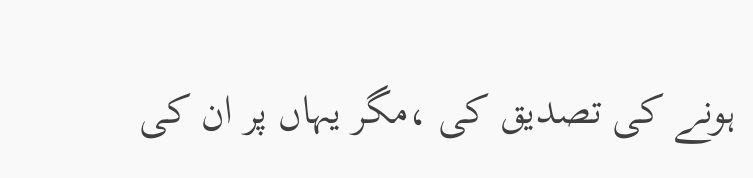ہونے کی تصدیق کی ،مگر یہاں پر ان کی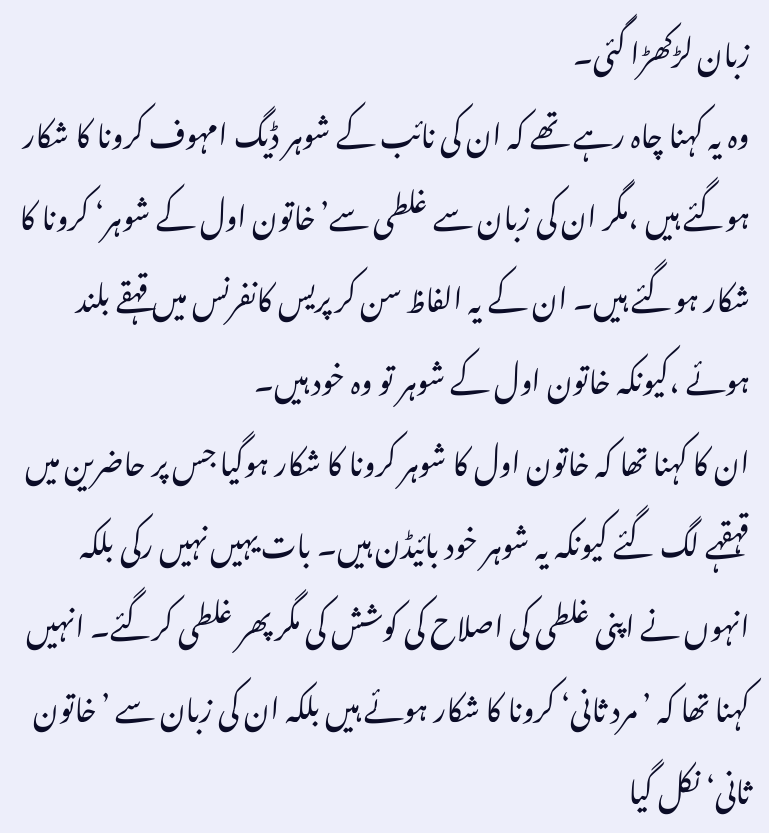زبان لڑکھڑا گئی۔
وہ یہ کہنا چاہ رہے تھے کہ ان کی نائب کے شوہر ڈیگ امہوف کرونا کا شکار ہوگئے ہیں ،مگر ان کی زبان سے غلطی سے’خاتون اول کے شوہر‘ کرونا کا شکار ہوگئے ہیں۔ ان کے یہ الفاظ سن کر پریس کانفرنس میں قہقے بلند ہوئے ،کیونکہ خاتون اول کے شوہر تو وہ خود ہیں۔
ان کا کہنا تھا کہ خاتون اول کا شوہر کرونا کا شکار ہوگیا جس پر حاضرین میں قہقہے لگ گئے کیونکہ یہ شوہر خود بائیڈن ہیں۔ بات یہیں نہیں رکی بلکہ انہوں نے اپنی غلطی کی اصلاح کی کوشش کی مگر پھر غلطی کرگئے۔ انہیں کہنا تھا کہ ’مرد ثانی‘ کرونا کا شکار ہوئے ہیں بلکہ ان کی زبان سے ’خاتون ثانی‘ نکل گیا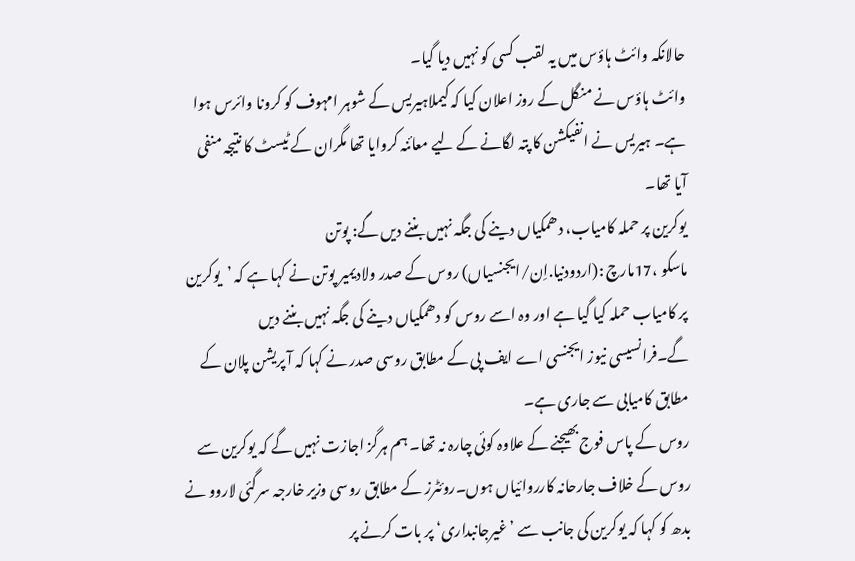حالانکہ وائٹ ہاؤس میں یہ لقب کسی کو نہیں دیا گیا۔
وائٹ ہاؤس نے منگل کے روز اعلان کیا کہ کیملاہیریس کے شوہر امہوف کو کرونا وائرس ہوا ہے۔ ہیریس نے انفیکشن کا پتہ لگانے کے لیے معائنہ کروایا تھا مگران کے ٹیسٹ کا نتیجہ منفی آیا تھا۔
یوکرین پر حملہ کامیاب، دھمکیاں دینے کی جگہ نہیں بننے دیں گے: پوتن
ماسکو ،17مارچ :(اردودنیا.اِن/ایجنسیاں) روس کے صدر ولادیمیر پوتن نے کہا ہے کہ ’یوکرین پر کامیاب حملہ کیا گیا ہے اور وہ اسے روس کو دھمکیاں دینے کی جگہ نہیں بننے دیں گے۔فرانسیسی نیوز ایجنسی اے ایف پی کے مطابق روسی صدر نے کہا کہ آ پریشن پلان کے مطابق کامیابی سے جاری ہے۔
روس کے پاس فوج بھیجنے کے علاوہ کوئی چارہ نہ تھا۔ ہم ہرگز اجازت نہیں گے کہ یوکرین سے روس کے خلاف جارحانہ کارروائیاں ہوں۔روئٹرز کے مطابق روسی وزیر خارجہ سرگئی لاروو نے بدھ کو کہا کہ یوکرین کی جانب سے ’غیرجانبداری‘ پر بات کرنے پر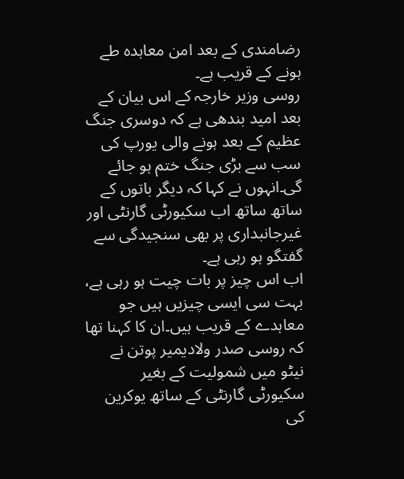رضامندی کے بعد امن معاہدہ طے ہونے کے قریب ہے۔
روسی وزیر خارجہ کے اس بیان کے بعد امید بندھی ہے کہ دوسری جنگ عظیم کے بعد ہونے والی یورپ کی سب سے بڑی جنگ ختم ہو جائے گی۔انہوں نے کہا کہ دیگر باتوں کے ساتھ ساتھ اب سکیورٹی گارنٹی اور غیرجانبداری پر بھی سنجیدگی سے گفتگو ہو رہی ہے۔
اب اس چیز پر بات چیت ہو رہی ہے، بہت سی ایسی چیزیں ہیں جو معاہدے کے قریب ہیں۔ان کا کہنا تھا کہ روسی صدر ولادیمیر پوتن نے نیٹو میں شمولیت کے بغیر سکیورٹی گارنٹی کے ساتھ یوکرین کی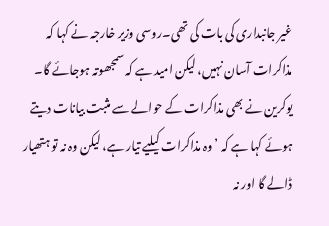غیر جانبداری کی بات کی تھی۔روسی وزیر خارجہ نے کہا کہ مذاکرات آسان نہیں، لیکن امید ہے کہ سمجھوتہ ہوجائے گا۔
یوکرین نے بھی مذاکرات کے حوالے سے مثبت بیانات دیتے ہوئے کہا ہے کہ ’وہ مذاکرات کیلیے تیار ہے، لیکن وہ نہ تو ہتھیار ڈالے گا اور نہ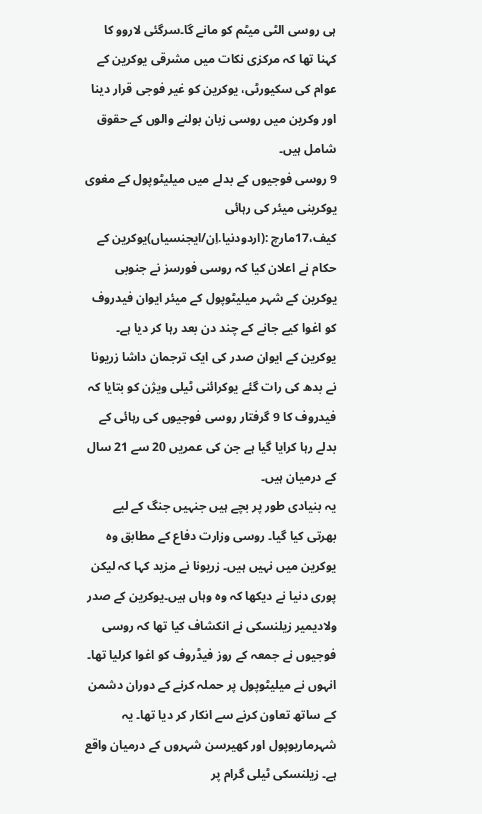ہی روسی الٹی میٹم کو مانے گا۔سرگئی لاروو کا کہنا تھا کہ مرکزی نکات میں مشرقی یوکرین کے عوام کی سکیورٹی، یوکرین کو غیر فوجی قرار دینا اور وکرین میں روسی زبان بولنے والوں کے حقوق شامل ہیں۔
9 روسی فوجیوں کے بدلے میں میلیٹوپول کے مغوی یوکرینی میئر کی رہائی
کیف،17مارچ :(اردودنیا.اِن/ایجنسیاں)یوکرین کے حکام نے اعلان کیا کہ روسی فورسز نے جنوبی یوکرین کے شہر میلیٹوپول کے میئر ایوان فیدروف کو اغوا کیے جانے کے چند دن بعد رہا کر دیا ہے۔ یوکرین کے ایوان صدر کی ایک ترجمان داشا زریونا نے بدھ کی رات گئے یوکرائنی ٹیلی ویژن کو بتایا کہ فیدروف کا 9 گرفتار روسی فوجیوں کی رہائی کے بدلے رہا کرایا گیا ہے جن کی عمریں 20 سے 21 سال کے درمیان ہیں۔
یہ بنیادی طور پر بچے ہیں جنہیں جنگ کے لیے بھرتی کیا گیا۔ روسی وزارت دفاع کے مطابق وہ یوکرین میں نہیں ہیں۔ زریونا نے مزید کہا کہ لیکن پوری دنیا نے دیکھا کہ وہ وہاں ہیں۔یوکرین کے صدر ولادیمیر زیلنسکی نے انکشاف کیا تھا کہ روسی فوجیوں نے جمعہ کے روز فیڈروف کو اغوا کرلیا تھا۔
انہوں نے میلیٹوپول پر حملہ کرنے کے دوران دشمن کے ساتھ تعاون کرنے سے انکار کر دیا تھا۔ یہ شہرماریوپول اور کھیرسن شہروں کے درمیان واقع ہے۔ زیلنسکی ٹیلی گرام پر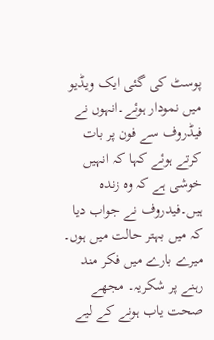پوسٹ کی گئی ایک ویڈیو میں نمودار ہوئے۔انہوں نے فیڈروف سے فون پر بات کرتے ہوئے کہا کہ انہیں خوشی ہے کہ وہ زندہ ہیں۔فیدروف نے جواب دیا کہ میں بہتر حالت میں ہوں۔
میرے بارے میں فکر مند رہنے پر شکریہ۔ مجھے صحت یاب ہونے کے لیے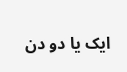ایک یا دو دن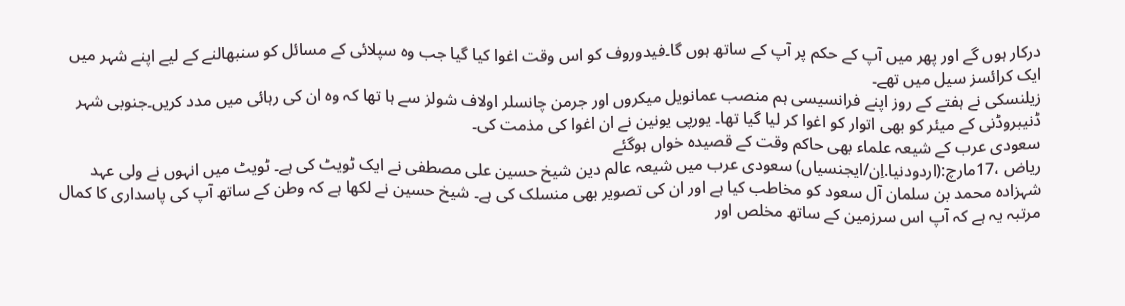درکار ہوں گے اور پھر میں آپ کے حکم پر آپ کے ساتھ ہوں گا۔فیدوروف کو اس وقت اغوا کیا گیا جب وہ سپلائی کے مسائل کو سنبھالنے کے لیے اپنے شہر میں ایک کرائسز سیل میں تھے۔
زیلنسکی نے ہفتے کے روز اپنے فرانسیسی ہم منصب عمانویل میکروں اور جرمن چانسلر اولاف شولز سے ہا تھا کہ وہ ان کی رہائی میں مدد کریں۔جنوبی شہر ڈنیبروڈنی کے میئر کو بھی اتوار کو اغوا کر لیا گیا تھا۔ یورپی یونین نے ان اغوا کی مذمت کی۔
سعودی عرب کے شیعہ علماء بھی حاکم وقت کے قصیدہ خواں ہوگئے
ریاض ،17مارچ:(اردودنیا.اِن/ایجنسیاں) سعودی عرب میں شیعہ عالم دین شیخ حسین علی مصطفی نے ایک ٹویٹ کی ہے۔ ٹویٹ میں انہوں نے ولی عہد شہزادہ محمد بن سلمان آل سعود کو مخاطب کیا ہے اور ان کی تصویر بھی منسلک کی ہے۔ شیخ حسین نے لکھا ہے کہ وطن کے ساتھ آپ کی پاسداری کا کمال مرتبہ یہ ہے کہ آپ اس سرزمین کے ساتھ مخلص اور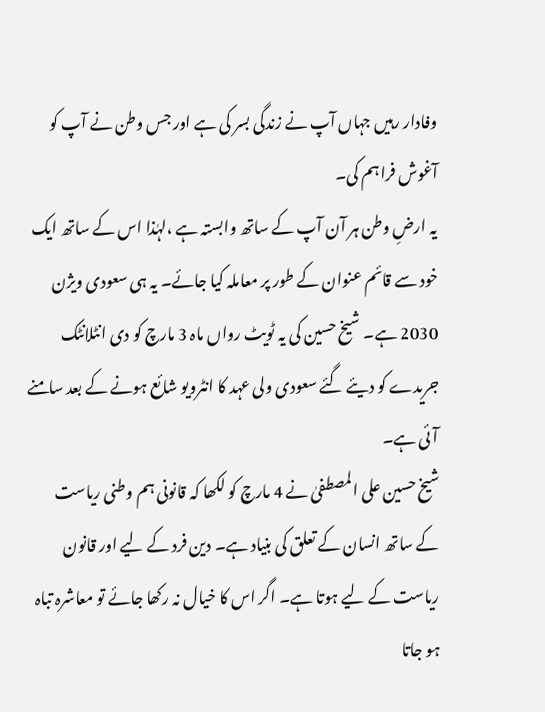وفادار رہیں جہاں آپ نے زندگی بسر کی ہے اور جس وطن نے آپ کو آغوش فراہم کی۔
یہ ارضِ وطن ہر آن آپ کے ساتھ وابستہ ہے ،لہٰذا اس کے ساتھ ایک خود سے قائم عنوان کے طور پر معاملہ کیا جائے۔ یہ ہی سعودی ویژن 2030 ہے۔ شیخ حسین کی یہ ٹویٹ رواں ماہ 3 مارچ کو دی انٹلانٹک جریدے کو دیئے گئے سعودی ولی عہد کا انٹرویو شائع ہونے کے بعد سامنے آئی ہے۔
شیخ حسین علی المصطفیٰ نے 4 مارچ کو لکھا کہ قانونی ہم وطنی ریاست کے ساتھ انسان کے تعلق کی بنیاد ہے۔ دین فرد کے لیے اور قانون ریاست کے لیے ہوتا ہے۔ اگر اس کا خیال نہ رکھا جائے تو معاشرہ تباہ ہو جاتا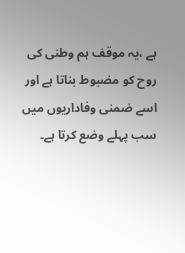ہے ،یہ موقف ہم وطنی کی روح کو مضبوط بناتا ہے اور اسے ضمنی وفاداریوں میں سب پہلے وضع کرتا ہے۔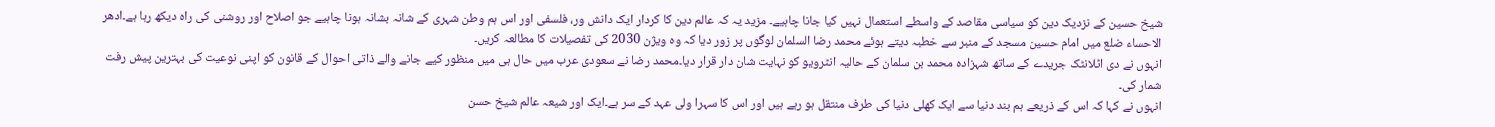شیخ حسین کے نزدیک دین کو سیاسی مقاصد کے واسطے استعمال نہیں کیا جانا چاہیے۔ مزید یہ کہ عالم دین کا کردار ایک دانش ور، فلسفی اور اس ہم وطن شہری کے شانہ بشانہ ہونا چاہیے جو اصلاح اور روشنی کی راہ دیکھ رہا ہے۔ادھر الاحساء ضلع میں امام حسین مسجد کے منبر سے خطبہ دیتے ہوئے محمد رضا السلمان لوگوں پر زور دیا کہ وہ ویژن 2030 کی تفصیلات کا مطالعہ کریں۔
انہوں نے دی اٹلانٹک جریدے کے ساتھ شہزادہ محمد بن سلمان کے حالیہ انٹرویو کو نہایت شان دار قرار دیا۔محمد رضا نے سعودی عرب میں حال ہی میں منظور کیے جانے والے ذاتی احوال کے قانون کو اپنی نوعیت کی بہترین پیش رفت شمار کی۔
انہوں نے کہا کہ اس کے ذریعے ہم بند دنیا سے ایک کھلی دنیا کی طرف منتقل ہو رہے ہیں اور اس کا سہرا ولی عہد کے سر ہے۔ایک اور شیعہ عالم شیخ حسن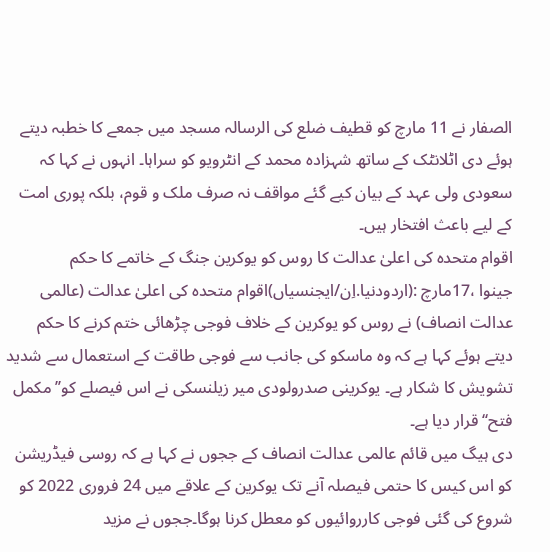الصفار نے 11 مارچ کو قطیف ضلع کی الرسالہ مسجد میں جمعے کا خطبہ دیتے ہوئے دی اٹلانٹک کے ساتھ شہزادہ محمد کے انٹرویو کو سراہا۔ انہوں نے کہا کہ سعودی ولی عہد کے بیان کیے گئے مواقف نہ صرف ملک و قوم، بلکہ پوری امت کے لیے باعث افتخار ہیں۔
اقوام متحدہ کی اعلیٰ عدالت کا روس کو یوکرین جنگ کے خاتمے کا حکم
جینوا ،17مارچ :(اردودنیا.اِن/ایجنسیاں)اقوام متحدہ کی اعلیٰ عدالت (عالمی عدالت انصاف) نے روس کو یوکرین کے خلاف فوجی چڑھائی ختم کرنے کا حکم دیتے ہوئے کہا ہے کہ وہ ماسکو کی جانب سے فوجی طاقت کے استعمال سے شدید تشویش کا شکار ہے۔ یوکرینی صدرولودی میر زیلنسکی نے اس فیصلے کو’’مکمل فتح‘‘ قرار دیا ہے۔
دی ہیگ میں قائم عالمی عدالت انصاف کے ججوں نے کہا ہے کہ روسی فیڈریشن کو اس کیس کا حتمی فیصلہ آنے تک یوکرین کے علاقے میں 24 فروری 2022 کو شروع کی گئی فوجی کارروائیوں کو معطل کرنا ہوگا۔ججوں نے مزید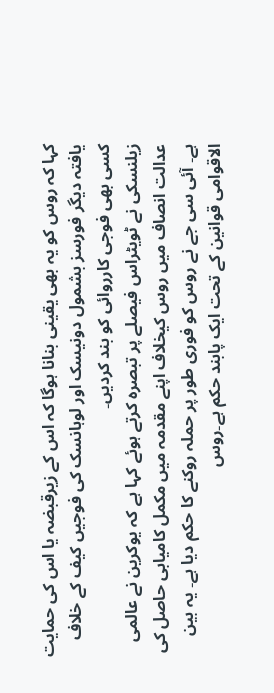کہا کہ روس کو یہ بھی یقینی بنانا ہوگا کہ اس کے زیرقبضہ یا اس کی حمایت یافتہ دیگر فورسز بشمول دونیسک اور لوہانسک کی فوجیں کیف کے خلاف کسی بھی فوجی کارروائی کو بند کردیں۔
زیلنسکی نے ٹویٹراس فیصلے پر تبصرہ کرتے ہوئے کہا ہے کہ یوکرین نے عالمی عدالت انصاف میں روس کیخلاف اپنے مقدمہ میں مکمل کامیابی حاصل کی ہے۔ آئی سی جے نے روس کو فوری طور پر حملہ روکنے کا حکم دیا ہے۔ یہ بین الاقوامی قوانین کے تحت ایک پابند حکم ہے۔روس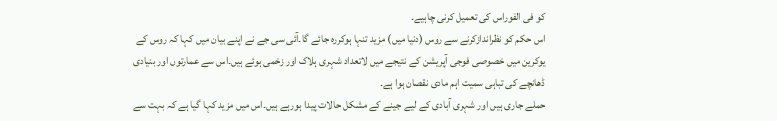کو فی الفوراس کی تعمیل کرنی چاہیے۔
اس حکم کو نظراندازکرنے سے روس (دنیا میں) مزید تنہا ہوکررہ جائے گا۔آئی سی جے نے اپنے بیان میں کہا کہ روس کے یوکرین میں خصوصی فوجی آپریشن کے نتیجے میں لاتعداد شہری ہلاک اور زخمی ہوئے ہیں۔اس سے عمارتوں اور بنیادی ڈھانچے کی تباہی سمیت اہم مادی نقصان ہوا ہے۔
حملے جاری ہیں اور شہری آبادی کے لیے جینے کے مشکل حالات پیدا ہورہے ہیں۔اس میں مزید کہا گیا ہے کہ بہت سے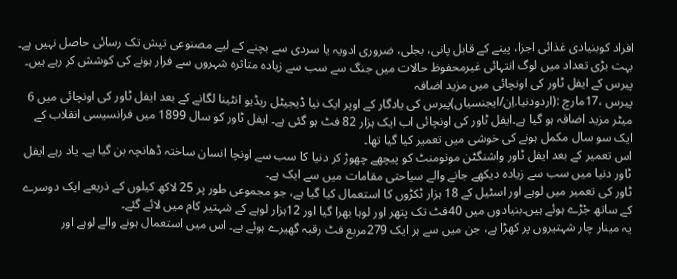افراد کوبنیادی غذائی اجزا، پینے کے قابل پانی، بجلی، ضروری ادویہ یا سردی سے بچنے کے لیے مصنوعی تپش تک رسائی حاصل نہیں ہے۔ بہت بڑی تعداد میں لوگ انتہائی غیرمحفوظ حالات میں جنگ سے سب سے زیادہ متاثرہ شہروں سے فرار ہونے کی کوشش کر رہے ہیں۔
پیرس کے ایفل ٹاور کی اونچائی میں مزید اضافہ
پیرس ،17مارچ :(اردودنیا.اِن/ایجنسیاں)پیرس کی یادگار کے اوپر ایک نیا ڈیجیٹل ریڈیو انٹینا لگانے کے بعد ایفل ٹاور کی اونچائی میں 6 میٹر مزید اضافہ ہو گیا ہے۔ایفل ٹاور کی اونچائی اب ایک ہزار 82 فٹ ہو گئی ہے۔ ایفل ٹاور کو سال 1899 میں فرانسیسی انقلاب کے ایک سو سال مکمل ہونے کی خوشی میں تعمیر کیا گیا تھا۔
اس تعمیر کے بعد ایفل ٹاور واشنگٹن مونومنٹ کو پیچھے چھوڑ کر دنیا کا سب سے اونچا انسان ساختہ ڈھانچہ بن گیا ہے۔ یاد رہے ایفل ٹاور دنیا میں سب سے زیادہ دیکھے جانے والے سیاحتی مقامات میں سے ایک ہے۔
ٹاور کی تعمیر میں لوہے اور اسٹیل کے 18 ہزار ٹکڑوں کا استعمال کیا گیا ہے، جو مجموعی طور پر 25 لاکھ کیلوں کے ذریعے ایک دوسرے کے ساتھ جْڑے ہوئے ہیں۔بنیادوں میں 40فٹ تک پتھر اور لوہا بھرا گیا اور 12ہزار لوہے کے شہتیر کام میں لائے گئے۔
یہ مینار چار شہتیروں پر کھڑا ہے، جن میں سے ہر ایک 279مربع فٹ رقبہ گھیرے ہوئے ہے۔ اس میں استعمال ہونے والے لوہے اور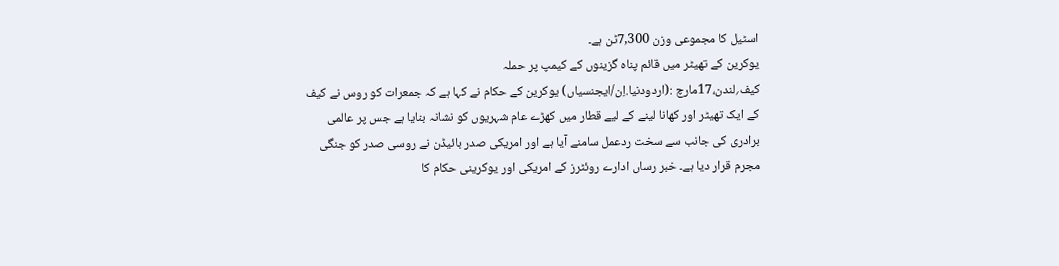اسٹیل کا مجموعی وزن 7,300ٹن ہے۔
یوکرین کے تھیٹر میں قائم پناہ گزینوں کے کیمپ پر حملہ
کیف؍لندن،17مارچ :(اردودنیا.اِن/ایجنسیاں) یوکرین کے حکام نے کہا ہے کہ جمعرات کو روس نے کیف کے ایک تھیٹر اور کھانا لینے کے لیے قطار میں کھڑے عام شہریوں کو نشانہ بنایا ہے جس پر عالمی برادری کی جانب سے سخت ردعمل سامنے آیا ہے اور امریکی صدر بائیڈن نے روسی صدر کو جنگی مجرم قرار دیا ہے۔ خبر رساں ادارے روئٹرز کے امریکی اور یوکرینی حکام کا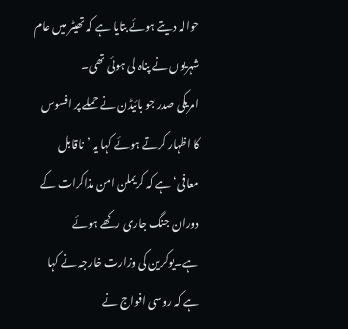حوالہ دیتے ہوئے بتایا ہے کہ تھیٹر میں عام شہریوں نے پناہ لی ہوئی تھی۔
امریکی صدر جو بائیڈن نے حملے پر افسوس کا اظہار کرتے ہوئے کہا یہ ’ناقابل معافی‘ ہے کہ کریملن امن مذاکرات کے دوران جنگ جاری رکھے ہوئے ہے۔یوکرین کی وزارت خارجہ نے کہا ہے کہ روسی افواج نے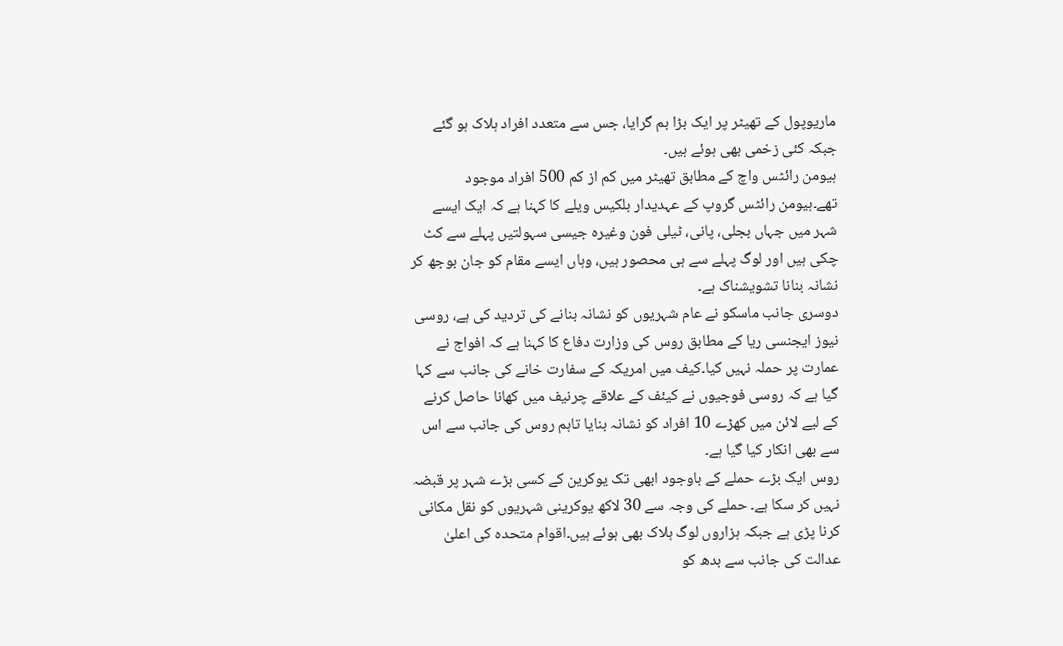ماریوپول کے تھیٹر پر ایک بڑا بم گرایا، جس سے متعدد افراد ہلاک ہو گئے جبکہ کئی زخمی بھی ہوئے ہیں۔
ہیومن رائٹس واچ کے مطابق تھیٹر میں کم از کم 500 افراد موجود تھے۔ہیومن رائٹس گروپ کے عہدیدار بلکیس ویلے کا کہنا ہے کہ ایک ایسے شہر میں جہاں بجلی، پانی، ٹیلی فون وغیرہ جیسی سہولتیں پہلے سے کٹ چکی ہیں اور لوگ پہلے سے ہی محصور ہیں، وہاں ایسے مقام کو جان بوجھ کر نشانہ بنانا تشویشناک ہے۔
دوسری جانب ماسکو نے عام شہریوں کو نشانہ بنانے کی تردید کی ہے، روسی نیوز ایجنسی ریا کے مطابق روس کی وزارت دفاع کا کہنا ہے کہ افواج نے عمارت پر حملہ نہیں کیا۔کیف میں امریکہ کے سفارت خانے کی جانب سے کہا گیا ہے کہ روسی فوجیوں نے کیئف کے علاقے چرنیف میں کھانا حاصل کرنے کے لیے لائن میں کھڑے 10 افراد کو نشانہ بنایا تاہم روس کی جانب سے اس سے بھی انکار کیا گیا ہے۔
روس ایک بڑے حملے کے باوجود ابھی تک یوکرین کے کسی بڑے شہر پر قبضہ نہیں کر سکا ہے۔ حملے کی وجہ سے 30 لاکھ یوکرینی شہریوں کو نقل مکانی کرنا پڑی ہے جبکہ ہزاروں لوگ ہلاک بھی ہوئے ہیں۔اقوام متحدہ کی اعلیٰ عدالت کی جانب سے بدھ کو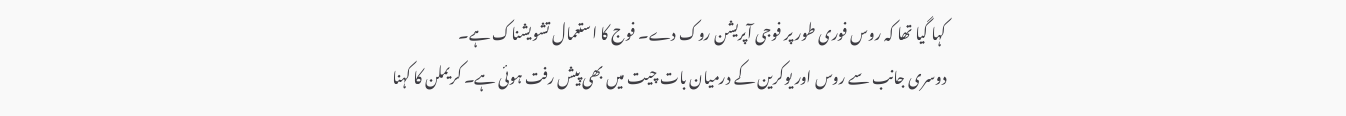کہا گیا تھا کہ روس فوری طور پر فوجی آپریشن روک دے۔ فوج کا استعمال تشویشناک ہے۔
دوسری جانب سے روس اور یوکرین کے درمیان بات چیت میں بھی پیش رفت ہوئی ہے۔ کریملن کا کہنا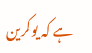ہے کہ یوکرین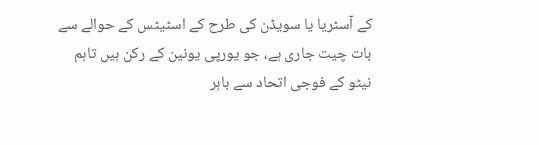کے آسٹریا یا سویڈن کی طرح کے اسٹیٹس کے حوالے سے بات چیت جاری ہے، جو یورپی یونین کے رکن ہیں تاہم نیٹو کے فوجی اتحاد سے باہر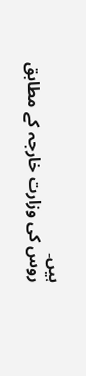ہیں۔
روس کی وزارت خارجہ کے مطابق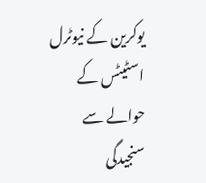یوکرین کے نیوٹرل اسٹیٹس کے حوالے سے سنجیدگی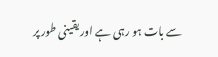سے بات ہو رہی ہے اور یقینی طور پر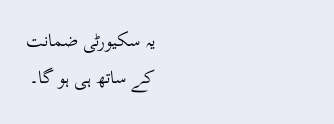یہ سکیورٹی ضمانت کے ساتھ ہی ہو گا۔